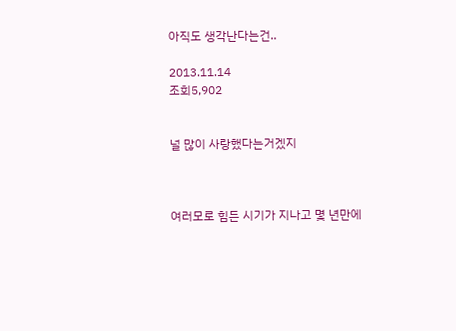아직도 생각난다는건..

2013.11.14
조회5,902


널 많이 사랑했다는거겠지



여러모로 힘든 시기가 지나고 몇 년만에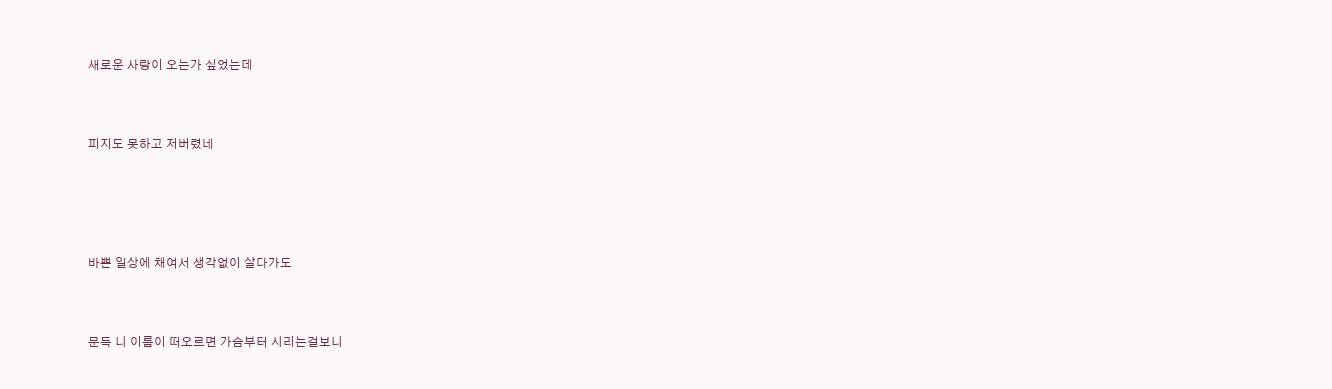새로운 사랑이 오는가 싶었는데



피지도 못하고 저버렸네





바쁜 일상에 채여서 생각없이 살다가도



문득 니 이름이 떠오르면 가슴부터 시리는걸보니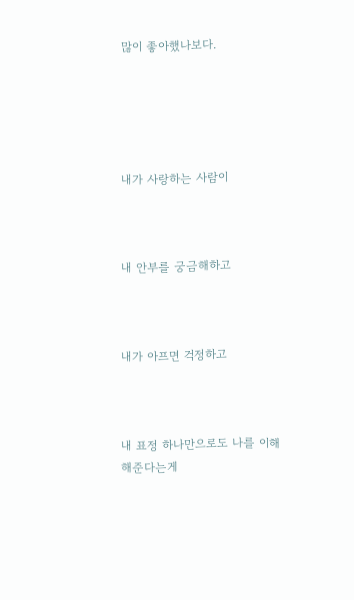많이 좋아했나보다.





내가 사랑하는 사람이



내 안부를 궁금해하고



내가 아프면 걱정하고



내 표정 하나만으로도 나를 이해해준다는게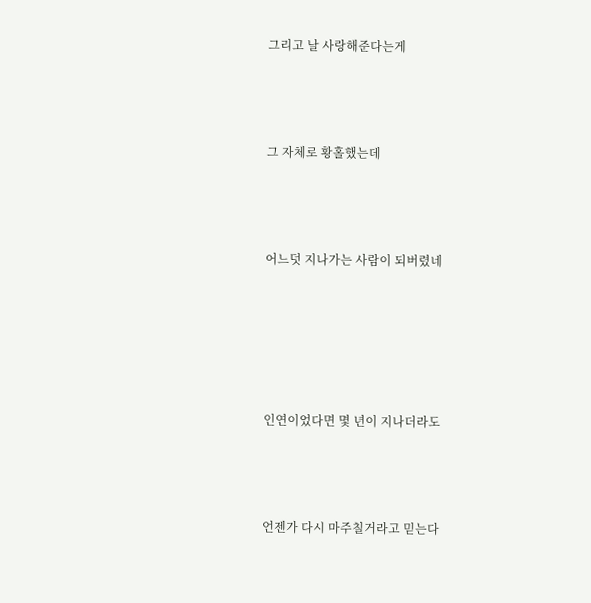그리고 날 사랑해준다는게



그 자체로 황홀했는데



어느덧 지나가는 사람이 되버렸네





인연이었다면 몇 년이 지나더라도



언젠가 다시 마주칠거라고 믿는다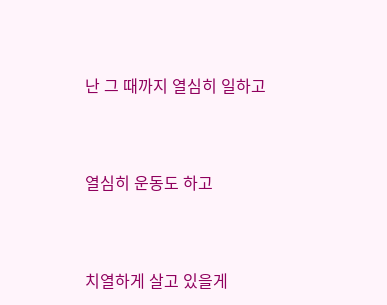난 그 때까지 열심히 일하고



열심히 운동도 하고



치열하게 살고 있을게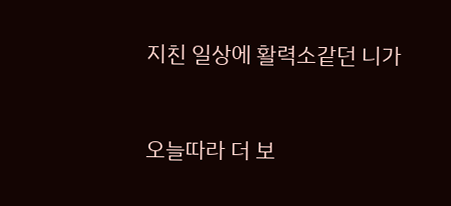지친 일상에 활력소같던 니가



오늘따라 더 보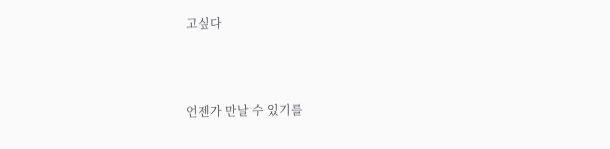고싶다



언젠가 만날 수 있기를